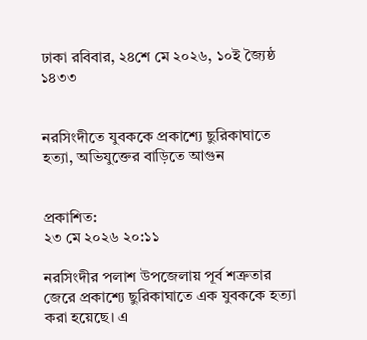ঢাকা রবিবার, ২৪শে মে ২০২৬, ১০ই জ্যৈষ্ঠ ১৪৩৩


নরসিংদীতে যুবককে প্রকাশ্যে ছুরিকাঘাতে হত্যা, অভিযুক্তের বাড়িতে আগুন


প্রকাশিত:
২৩ মে ২০২৬ ২০:১১

নরসিংদীর পলাশ উপজেলায় পূর্ব শত্রুতার জেরে প্রকাশ্যে ছুরিকাঘাতে এক যুবককে হত্যা করা হয়েছে। এ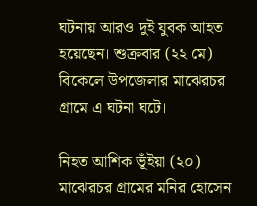ঘটনায় আরও দুই যুবক আহত হয়েছেন। শুক্রবার (২২ মে) বিকেলে উপজেলার মাঝেরচর গ্রামে এ ঘটনা ঘটে।

নিহত আশিক ভূঁইয়া (২০) মাঝেরচর গ্রামের মনির হোসেন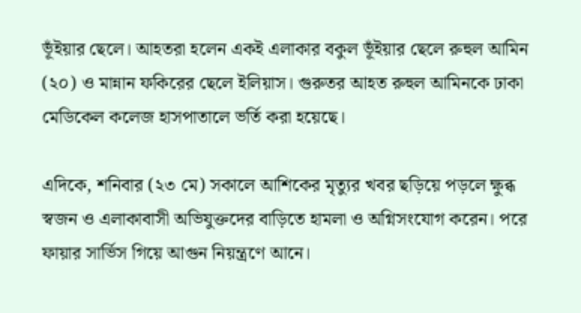ভূঁইয়ার ছেলে। আহতরা হলেন একই এলাকার বকুল ভূঁইয়ার ছেলে রুহুল আমিন (২০) ও মান্নান ফকিরের ছেলে ইলিয়াস। গুরুতর আহত রুহুল আমিনকে ঢাকা মেডিকেল কলেজ হাসপাতালে ভর্তি করা হয়েছে।

এদিকে, শনিবার (২৩ মে) সকালে আশিকের মৃত্যুর খবর ছড়িয়ে পড়লে ক্ষুব্ধ স্বজন ও এলাকাবাসী অভিযুক্তদের বাড়িতে হামলা ও অগ্নিসংযোগ করেন। পরে ফায়ার সার্ভিস গিয়ে আগুন নিয়ন্ত্রণে আনে।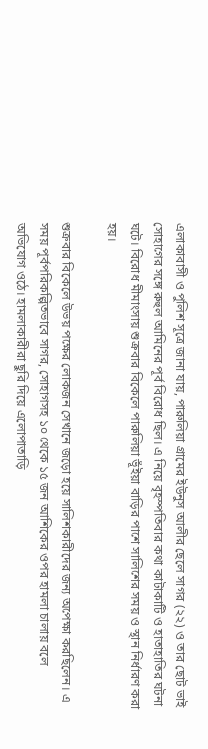এলাকাবাসী ও পুলিশ সূত্রে জানা যায়, পারুলিয়া গ্রামের ইউনুস আলীর ছেলে সাগর (২২) ও তার ছোট ভাই সোহাগের সঙ্গে রুহুল আমিনের পূর্ব বিরোধ ছিল। এ নিয়ে বৃহস্পতিবার কথা কাটাকাটি ও হাতাহাতির ঘটনা ঘটে। বিরোধ মীমাংসায় শুক্রবার বিকেলে পারুলিয়া ভূঁইয়া বাড়ির পাশে সালিশের সময় ও স্থান নির্ধারণ করা হয়।

শুক্রবার বিকেলে উভয় পক্ষের লোকজন সেখানে জড়ো হয়ে সালিশকারীদের জন্য অপেক্ষা করছিলেন। এ সময় পূর্বপরিকল্পিতভাবে সাগর, সোহাগসহ ১০ থেকে ১৫ জন আশিকের ওপর হামলা চালায় বলে অভিযোগ ওঠে। হামলাকারীরা ছুরি দিয়ে এলোপাতাড়ি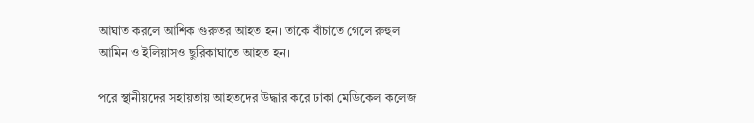আঘাত করলে আশিক গুরুতর আহত হন। তাকে বাঁচাতে গেলে রুহুল আমিন ও ইলিয়াসও ছুরিকাঘাতে আহত হন।

পরে স্থানীয়দের সহায়তায় আহতদের উদ্ধার করে ঢাকা মেডিকেল কলেজ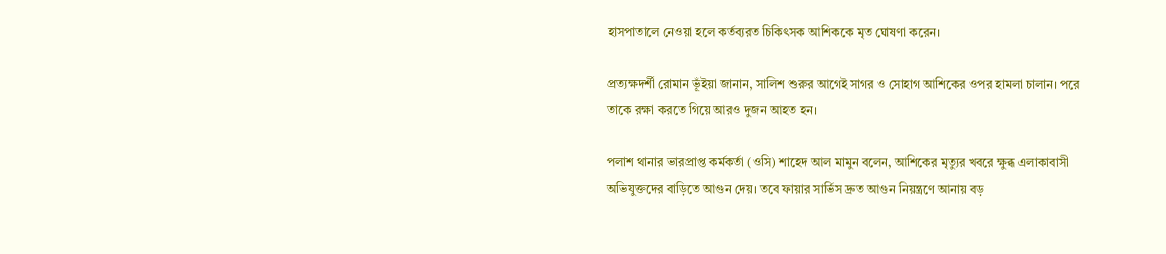হাসপাতালে নেওয়া হলে কর্তব্যরত চিকিৎসক আশিককে মৃত ঘোষণা করেন।

প্রত্যক্ষদর্শী রোমান ভূঁইয়া জানান, সালিশ শুরুর আগেই সাগর ও সোহাগ আশিকের ওপর হামলা চালান। পরে তাকে রক্ষা করতে গিয়ে আরও দুজন আহত হন।

পলাশ থানার ভারপ্রাপ্ত কর্মকর্তা (ওসি) শাহেদ আল মামুন বলেন, আশিকের মৃত্যুর খবরে ক্ষুব্ধ এলাকাবাসী অভিযুক্তদের বাড়িতে আগুন দেয়। তবে ফায়ার সার্ভিস দ্রুত আগুন নিয়ন্ত্রণে আনায় বড়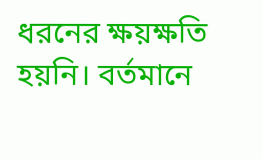ধরনের ক্ষয়ক্ষতি হয়নি। বর্তমানে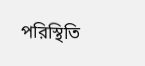পরিস্থিতি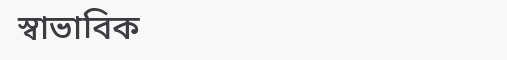স্বাভাবিক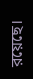রয়েছে।